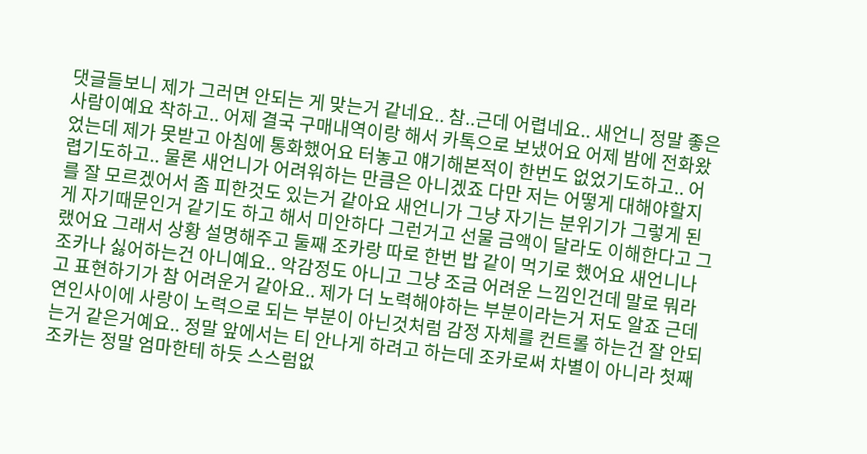댓글들보니 제가 그러면 안되는 게 맞는거 같네요.. 참..근데 어렵네요.. 새언니 정말 좋은 사람이예요 착하고.. 어제 결국 구매내역이랑 해서 카톡으로 보냈어요 어제 밤에 전화왔었는데 제가 못받고 아침에 통화했어요 터놓고 얘기해본적이 한번도 없었기도하고.. 어렵기도하고.. 물론 새언니가 어려워하는 만큼은 아니겠죠 다만 저는 어떻게 대해야할지를 잘 모르겠어서 좀 피한것도 있는거 같아요 새언니가 그냥 자기는 분위기가 그렇게 된게 자기때문인거 같기도 하고 해서 미안하다 그런거고 선물 금액이 달라도 이해한다고 그랬어요 그래서 상황 설명해주고 둘째 조카랑 따로 한번 밥 같이 먹기로 했어요 새언니나 조카나 싫어하는건 아니예요.. 악감정도 아니고 그냥 조금 어려운 느낌인건데 말로 뭐라고 표현하기가 참 어려운거 같아요.. 제가 더 노력해야하는 부분이라는거 저도 알죠 근데 연인사이에 사랑이 노력으로 되는 부분이 아닌것처럼 감정 자체를 컨트롤 하는건 잘 안되는거 같은거예요.. 정말 앞에서는 티 안나게 하려고 하는데 조카로써 차별이 아니라 첫째조카는 정말 엄마한테 하듯 스스럼없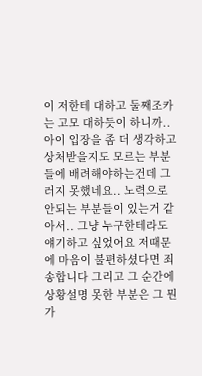이 저한테 대하고 둘째조카는 고모 대하듯이 하니까.. 아이 입장을 좀 더 생각하고 상처받을지도 모르는 부분들에 배려해야하는건데 그러지 못했네요.. 노력으로 안되는 부분들이 있는거 같아서.. 그냥 누구한테라도 얘기하고 싶었어요 저때문에 마음이 불편하셨다면 죄송합니다 그리고 그 순간에 상황설명 못한 부분은 그 뭔가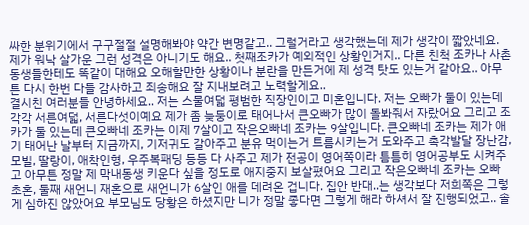싸한 분위기에서 구구절절 설명해봐야 약간 변명같고.. 그럴거라고 생각했는데 제가 생각이 짧았네요. 제가 워낙 살가운 그런 성격은 아니기도 해요.. 첫째조카가 예외적인 상황인거지.. 다른 친척 조카나 사촌동생들한테도 똑같이 대해요 오해할만한 상황이나 분란을 만든거에 제 성격 탓도 있는거 같아요.. 아무튼 다시 한번 다들 감사하고 죄송해요 잘 지내보려고 노력할게요..
결시친 여러분들 안녕하세요.. 저는 스물여덟 평범한 직장인이고 미혼입니다. 저는 오빠가 둘이 있는데 각각 서른여덟, 서른다섯이예요 제가 좀 늦둥이로 태어나서 큰오빠가 많이 돌봐줘서 자랐어요 그리고 조카가 둘 있는데 큰오빠네 조카는 이제 7살이고 작은오빠네 조카는 9살입니다. 큰오빠네 조카는 제가 애기 태어난 날부터 지금까지, 기저귀도 갈아주고 분유 먹이는거 트름시키는거 도와주고 촉각발달 장난감, 모빌, 딸랑이, 애착인형, 우주복패딩 등등 다 사주고 제가 전공이 영어쪽이라 틈틈히 영어공부도 시켜주고 아무튼 정말 제 막내동생 키운다 싶을 정도로 애지중지 보살폈어요 그리고 작은오빠네 조카는 오빠 초혼, 둘째 새언니 재혼으로 새언니가 6살인 애를 데려온 겁니다. 집안 반대..는 생각보다 저희쪽은 그렇게 심하진 않았어요 부모님도 당황은 하셨지만 니가 정말 좋다면 그렇게 해라 하셔서 잘 진행되었고.. 솔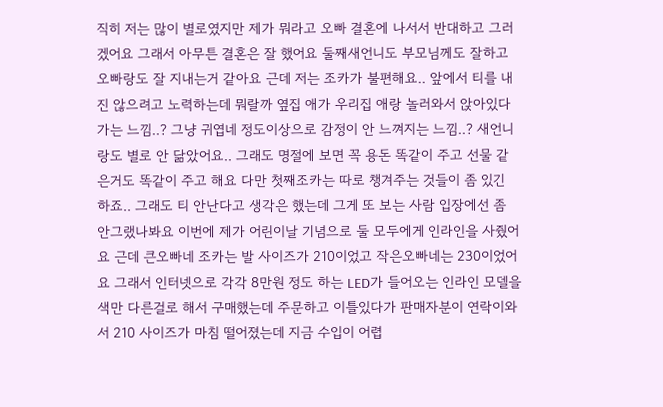직히 저는 많이 별로였지만 제가 뭐라고 오빠 결혼에 나서서 반대하고 그러겠어요 그래서 아무튼 결혼은 잘 했어요 둘째새언니도 부모님께도 잘하고 오빠랑도 잘 지내는거 같아요 근데 저는 조카가 불편해요.. 앞에서 티를 내진 않으려고 노력하는데 뭐랄까 옆집 애가 우리집 애랑 놀러와서 앉아있다 가는 느낌..? 그냥 귀엽네 정도이상으로 감정이 안 느껴지는 느낌..? 새언니랑도 별로 안 닮았어요.. 그래도 명절에 보면 꼭 용돈 똑같이 주고 선물 같은거도 똑같이 주고 해요 다만 첫째조카는 따로 챙겨주는 것들이 좀 있긴 하죠.. 그래도 티 안난다고 생각은 했는데 그게 또 보는 사람 입장에선 좀 안그랬나봐요 이번에 제가 어린이날 기념으로 둘 모두에게 인라인을 사줬어요 근데 큰오빠네 조카는 발 사이즈가 210이었고 작은오빠네는 230이었어요 그래서 인터넷으로 각각 8만원 정도 하는 LED가 들어오는 인라인 모델을 색만 다른걸로 해서 구매했는데 주문하고 이틀있다가 판매자분이 연락이와서 210 사이즈가 마침 떨어졌는데 지금 수입이 어렵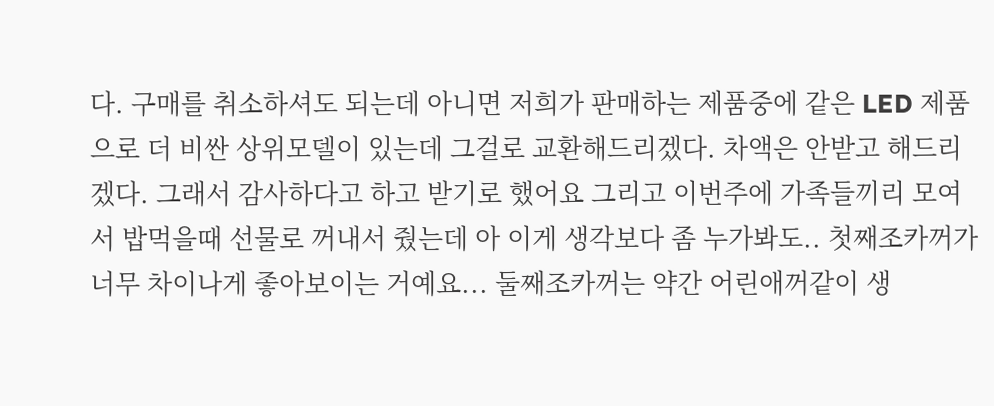다. 구매를 취소하셔도 되는데 아니면 저희가 판매하는 제품중에 같은 LED 제품으로 더 비싼 상위모델이 있는데 그걸로 교환해드리겠다. 차액은 안받고 해드리겠다. 그래서 감사하다고 하고 받기로 했어요 그리고 이번주에 가족들끼리 모여서 밥먹을때 선물로 꺼내서 줬는데 아 이게 생각보다 좀 누가봐도.. 첫째조카꺼가 너무 차이나게 좋아보이는 거예요... 둘째조카꺼는 약간 어린애꺼같이 생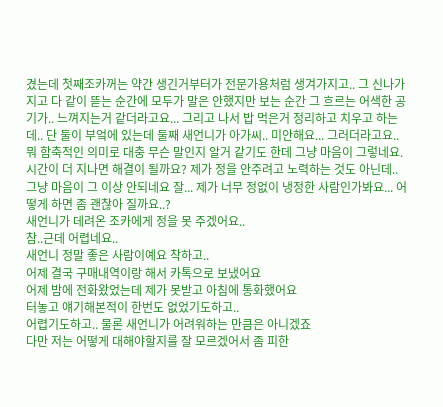겼는데 첫째조카꺼는 약간 생긴거부터가 전문가용처럼 생겨가지고.. 그 신나가지고 다 같이 뜯는 순간에 모두가 말은 안했지만 보는 순간 그 흐르는 어색한 공기가.. 느껴지는거 같더라고요... 그리고 나서 밥 먹은거 정리하고 치우고 하는데.. 단 둘이 부엌에 있는데 둘째 새언니가 아가씨.. 미안해요... 그러더라고요.. 뭐 함축적인 의미로 대충 무슨 말인지 알거 같기도 한데 그냥 마음이 그렇네요. 시간이 더 지나면 해결이 될까요? 제가 정을 안주려고 노력하는 것도 아닌데.. 그냥 마음이 그 이상 안되네요 잘... 제가 너무 정없이 냉정한 사람인가봐요... 어떻게 하면 좀 괜찮아 질까요..?
새언니가 데려온 조카에게 정을 못 주겠어요..
참..근데 어렵네요..
새언니 정말 좋은 사람이예요 착하고..
어제 결국 구매내역이랑 해서 카톡으로 보냈어요
어제 밤에 전화왔었는데 제가 못받고 아침에 통화했어요
터놓고 얘기해본적이 한번도 없었기도하고..
어렵기도하고.. 물론 새언니가 어려워하는 만큼은 아니겠죠
다만 저는 어떻게 대해야할지를 잘 모르겠어서 좀 피한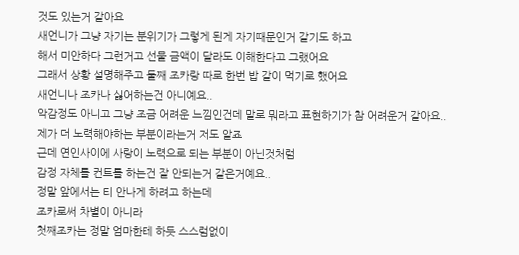것도 있는거 같아요
새언니가 그냥 자기는 분위기가 그렇게 된게 자기때문인거 같기도 하고
해서 미안하다 그런거고 선물 금액이 달라도 이해한다고 그랬어요
그래서 상황 설명해주고 둘째 조카랑 따로 한번 밥 같이 먹기로 했어요
새언니나 조카나 싫어하는건 아니예요..
악감정도 아니고 그냥 조금 어려운 느낌인건데 말로 뭐라고 표현하기가 참 어려운거 같아요..
제가 더 노력해야하는 부분이라는거 저도 알죠
근데 연인사이에 사랑이 노력으로 되는 부분이 아닌것처럼
감정 자체를 컨트롤 하는건 잘 안되는거 같은거예요..
정말 앞에서는 티 안나게 하려고 하는데
조카로써 차별이 아니라
첫째조카는 정말 엄마한테 하듯 스스럼없이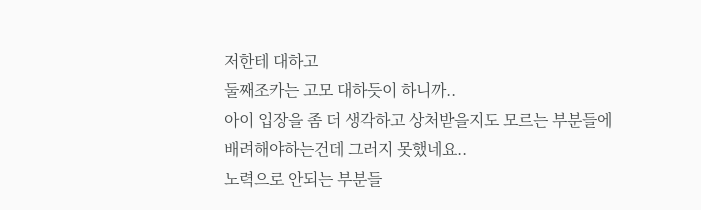저한테 대하고
둘째조카는 고모 대하듯이 하니까..
아이 입장을 좀 더 생각하고 상처받을지도 모르는 부분들에
배려해야하는건데 그러지 못했네요..
노력으로 안되는 부분들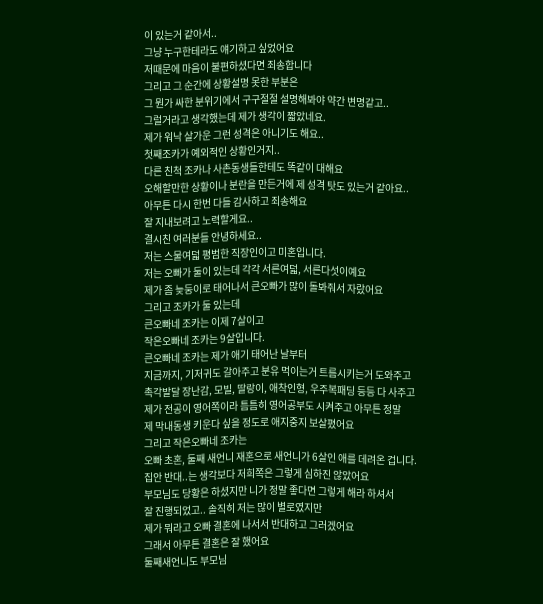이 있는거 같아서..
그냥 누구한테라도 얘기하고 싶었어요
저때문에 마음이 불편하셨다면 죄송합니다
그리고 그 순간에 상황설명 못한 부분은
그 뭔가 싸한 분위기에서 구구절절 설명해봐야 약간 변명같고..
그럴거라고 생각했는데 제가 생각이 짧았네요.
제가 워낙 살가운 그런 성격은 아니기도 해요..
첫째조카가 예외적인 상황인거지..
다른 친척 조카나 사촌동생들한테도 똑같이 대해요
오해할만한 상황이나 분란을 만든거에 제 성격 탓도 있는거 같아요..
아무튼 다시 한번 다들 감사하고 죄송해요
잘 지내보려고 노력할게요..
결시친 여러분들 안녕하세요..
저는 스물여덟 평범한 직장인이고 미혼입니다.
저는 오빠가 둘이 있는데 각각 서른여덟, 서른다섯이예요
제가 좀 늦둥이로 태어나서 큰오빠가 많이 돌봐줘서 자랐어요
그리고 조카가 둘 있는데
큰오빠네 조카는 이제 7살이고
작은오빠네 조카는 9살입니다.
큰오빠네 조카는 제가 애기 태어난 날부터
지금까지, 기저귀도 갈아주고 분유 먹이는거 트름시키는거 도와주고
촉각발달 장난감, 모빌, 딸랑이, 애착인형, 우주복패딩 등등 다 사주고
제가 전공이 영어쪽이라 틈틈히 영어공부도 시켜주고 아무튼 정말
제 막내동생 키운다 싶을 정도로 애지중지 보살폈어요
그리고 작은오빠네 조카는
오빠 초혼, 둘째 새언니 재혼으로 새언니가 6살인 애를 데려온 겁니다.
집안 반대..는 생각보다 저희쪽은 그렇게 심하진 않았어요
부모님도 당황은 하셨지만 니가 정말 좋다면 그렇게 해라 하셔서
잘 진행되었고.. 솔직히 저는 많이 별로였지만
제가 뭐라고 오빠 결혼에 나서서 반대하고 그러겠어요
그래서 아무튼 결혼은 잘 했어요
둘째새언니도 부모님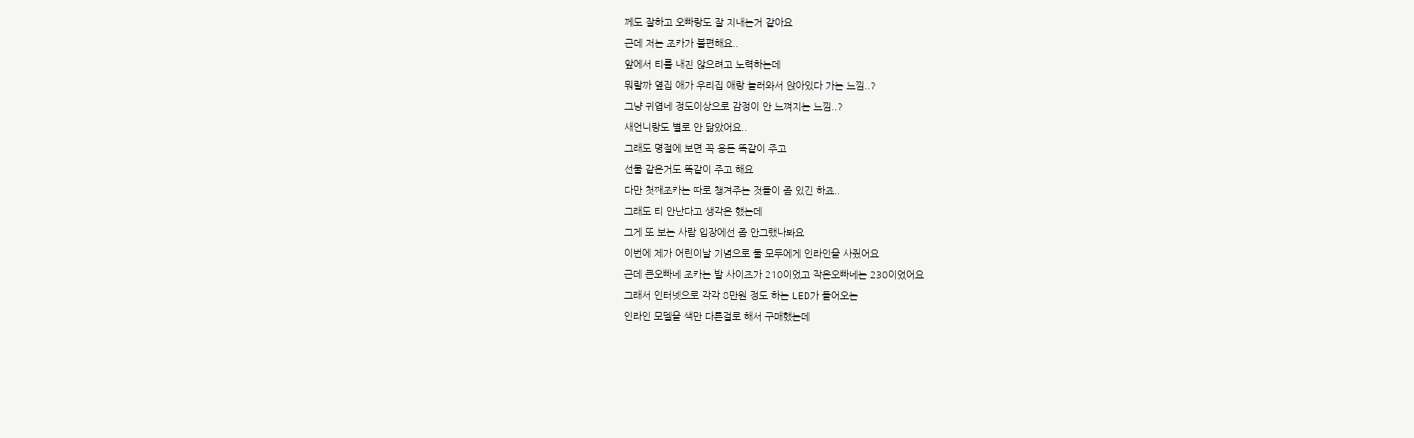께도 잘하고 오빠랑도 잘 지내는거 같아요
근데 저는 조카가 불편해요..
앞에서 티를 내진 않으려고 노력하는데
뭐랄까 옆집 애가 우리집 애랑 놀러와서 앉아있다 가는 느낌..?
그냥 귀엽네 정도이상으로 감정이 안 느껴지는 느낌..?
새언니랑도 별로 안 닮았어요..
그래도 명절에 보면 꼭 용돈 똑같이 주고
선물 같은거도 똑같이 주고 해요
다만 첫째조카는 따로 챙겨주는 것들이 좀 있긴 하죠..
그래도 티 안난다고 생각은 했는데
그게 또 보는 사람 입장에선 좀 안그랬나봐요
이번에 제가 어린이날 기념으로 둘 모두에게 인라인을 사줬어요
근데 큰오빠네 조카는 발 사이즈가 210이었고 작은오빠네는 230이었어요
그래서 인터넷으로 각각 8만원 정도 하는 LED가 들어오는
인라인 모델을 색만 다른걸로 해서 구매했는데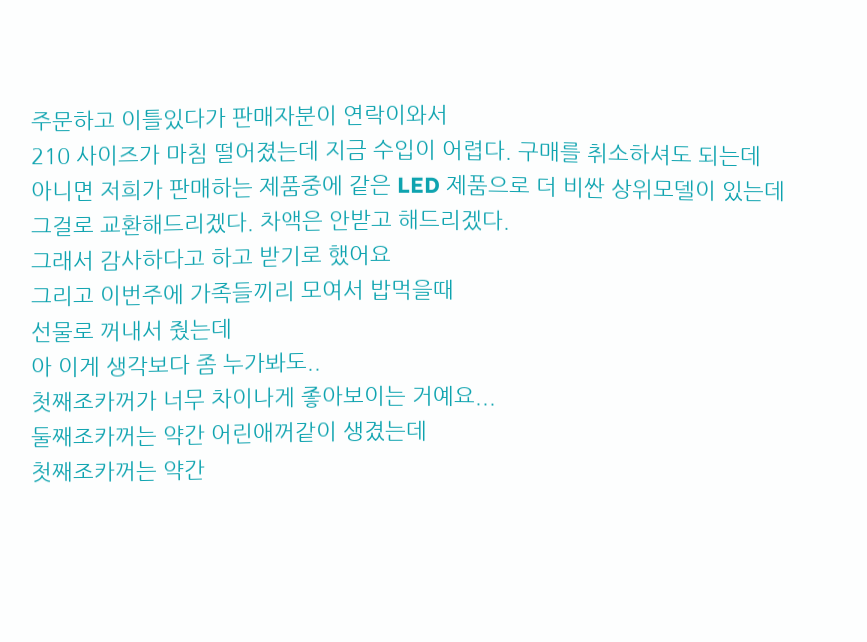주문하고 이틀있다가 판매자분이 연락이와서
210 사이즈가 마침 떨어졌는데 지금 수입이 어렵다. 구매를 취소하셔도 되는데
아니면 저희가 판매하는 제품중에 같은 LED 제품으로 더 비싼 상위모델이 있는데
그걸로 교환해드리겠다. 차액은 안받고 해드리겠다.
그래서 감사하다고 하고 받기로 했어요
그리고 이번주에 가족들끼리 모여서 밥먹을때
선물로 꺼내서 줬는데
아 이게 생각보다 좀 누가봐도..
첫째조카꺼가 너무 차이나게 좋아보이는 거예요...
둘째조카꺼는 약간 어린애꺼같이 생겼는데
첫째조카꺼는 약간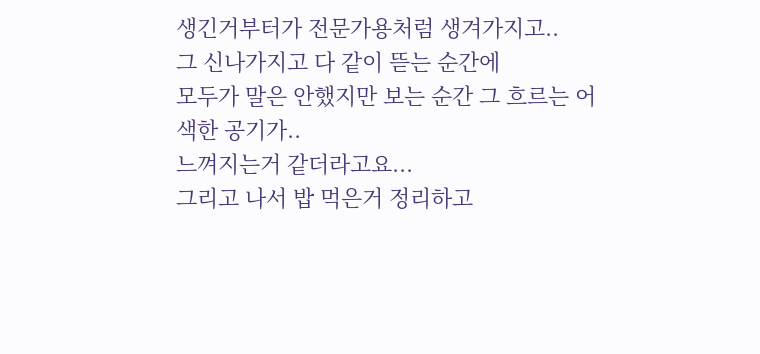생긴거부터가 전문가용처럼 생겨가지고..
그 신나가지고 다 같이 뜯는 순간에
모두가 말은 안했지만 보는 순간 그 흐르는 어색한 공기가..
느껴지는거 같더라고요...
그리고 나서 밥 먹은거 정리하고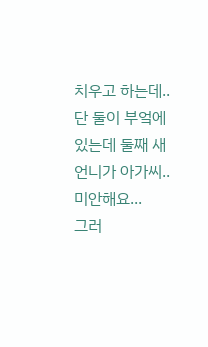치우고 하는데..
단 둘이 부엌에 있는데 둘째 새언니가 아가씨.. 미안해요...
그러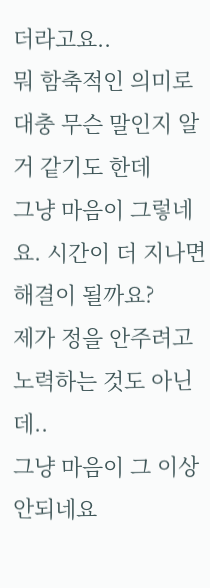더라고요..
뭐 함축적인 의미로 대충 무슨 말인지 알거 같기도 한데
그냥 마음이 그렇네요. 시간이 더 지나면 해결이 될까요?
제가 정을 안주려고 노력하는 것도 아닌데..
그냥 마음이 그 이상 안되네요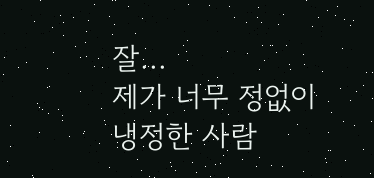잘...
제가 너무 정없이 냉정한 사람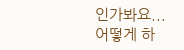인가봐요...
어떻게 하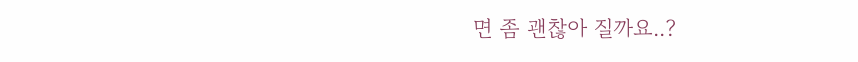면 좀 괜찮아 질까요..?